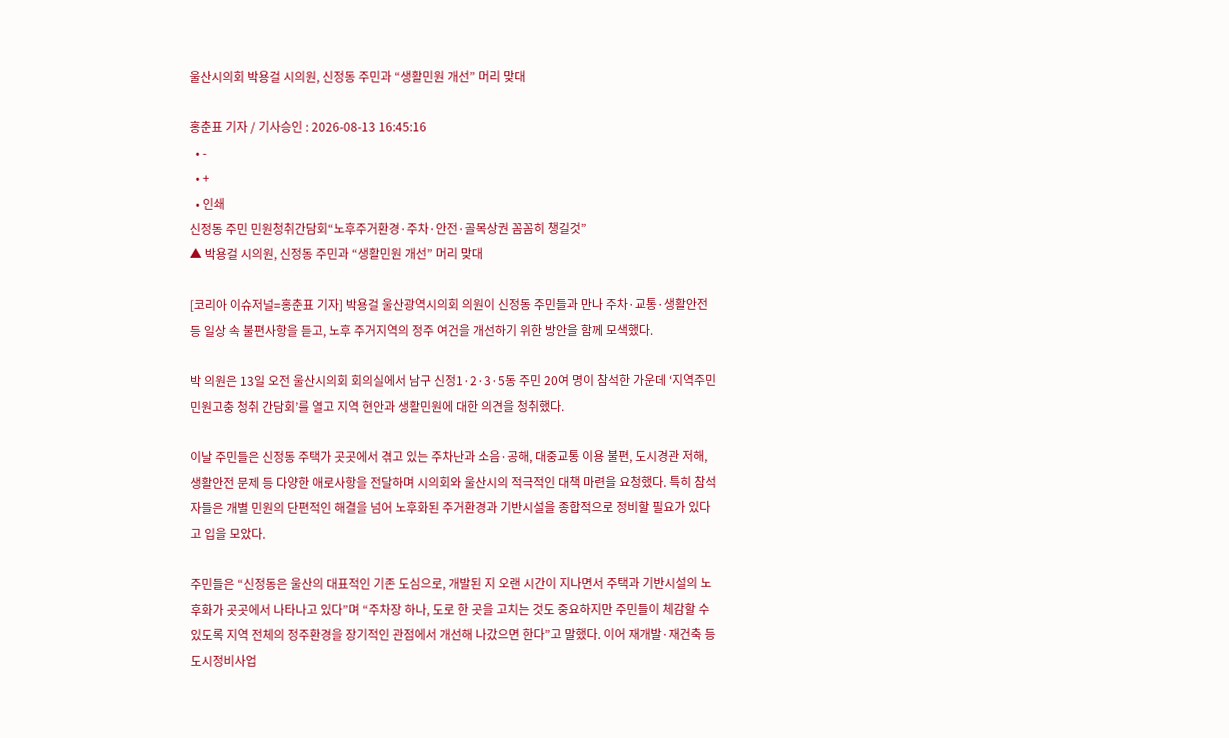울산시의회 박용걸 시의원, 신정동 주민과 “생활민원 개선” 머리 맞대

홍춘표 기자 / 기사승인 : 2026-08-13 16:45:16
  • -
  • +
  • 인쇄
신정동 주민 민원청취간담회“노후주거환경·주차·안전·골목상권 꼼꼼히 챙길것”
▲ 박용걸 시의원, 신정동 주민과 “생활민원 개선” 머리 맞대

[코리아 이슈저널=홍춘표 기자] 박용걸 울산광역시의회 의원이 신정동 주민들과 만나 주차·교통·생활안전 등 일상 속 불편사항을 듣고, 노후 주거지역의 정주 여건을 개선하기 위한 방안을 함께 모색했다.

박 의원은 13일 오전 울산시의회 회의실에서 남구 신정1·2·3·5동 주민 20여 명이 참석한 가운데 ‘지역주민 민원고충 청취 간담회’를 열고 지역 현안과 생활민원에 대한 의견을 청취했다.

이날 주민들은 신정동 주택가 곳곳에서 겪고 있는 주차난과 소음·공해, 대중교통 이용 불편, 도시경관 저해, 생활안전 문제 등 다양한 애로사항을 전달하며 시의회와 울산시의 적극적인 대책 마련을 요청했다. 특히 참석자들은 개별 민원의 단편적인 해결을 넘어 노후화된 주거환경과 기반시설을 종합적으로 정비할 필요가 있다고 입을 모았다.

주민들은 “신정동은 울산의 대표적인 기존 도심으로, 개발된 지 오랜 시간이 지나면서 주택과 기반시설의 노후화가 곳곳에서 나타나고 있다”며 “주차장 하나, 도로 한 곳을 고치는 것도 중요하지만 주민들이 체감할 수 있도록 지역 전체의 정주환경을 장기적인 관점에서 개선해 나갔으면 한다”고 말했다. 이어 재개발·재건축 등 도시정비사업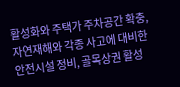활성화와 주택가 주차공간 확충, 자연재해와 각종 사고에 대비한 안전시설 정비, 골목상권 활성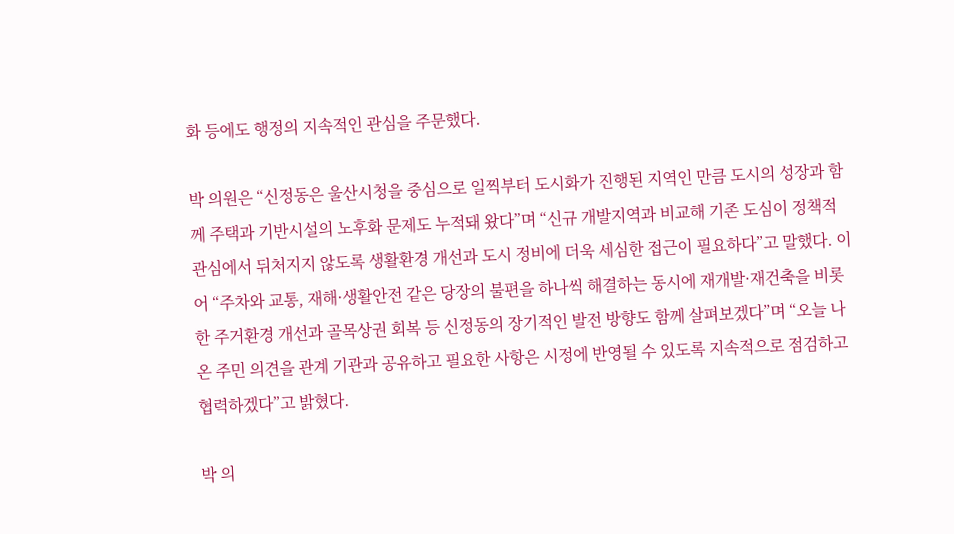화 등에도 행정의 지속적인 관심을 주문했다.

박 의원은 “신정동은 울산시청을 중심으로 일찍부터 도시화가 진행된 지역인 만큼 도시의 성장과 함께 주택과 기반시설의 노후화 문제도 누적돼 왔다”며 “신규 개발지역과 비교해 기존 도심이 정책적 관심에서 뒤처지지 않도록 생활환경 개선과 도시 정비에 더욱 세심한 접근이 필요하다”고 말했다. 이어 “주차와 교통, 재해·생활안전 같은 당장의 불편을 하나씩 해결하는 동시에 재개발·재건축을 비롯한 주거환경 개선과 골목상권 회복 등 신정동의 장기적인 발전 방향도 함께 살펴보겠다”며 “오늘 나온 주민 의견을 관계 기관과 공유하고 필요한 사항은 시정에 반영될 수 있도록 지속적으로 점검하고 협력하겠다”고 밝혔다.

박 의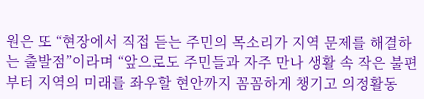원은 또 “현장에서 직접 듣는 주민의 목소리가 지역 문제를 해결하는 출발점”이라며 “앞으로도 주민들과 자주 만나 생활 속 작은 불편부터 지역의 미래를 좌우할 현안까지 꼼꼼하게 챙기고 의정활동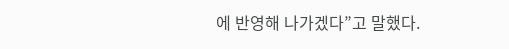에 반영해 나가겠다”고 말했다.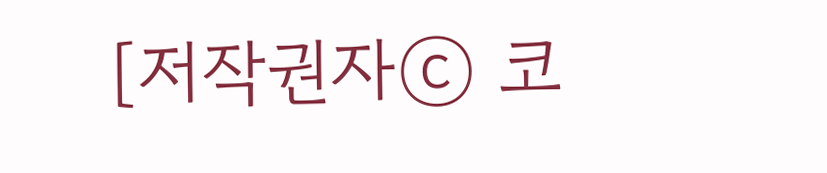[저작권자ⓒ 코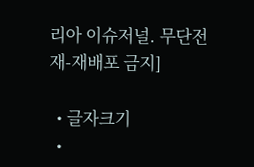리아 이슈저널. 무단전재-재배포 금지]

  • 글자크기
  •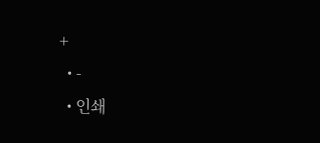+
  • -
  • 인쇄